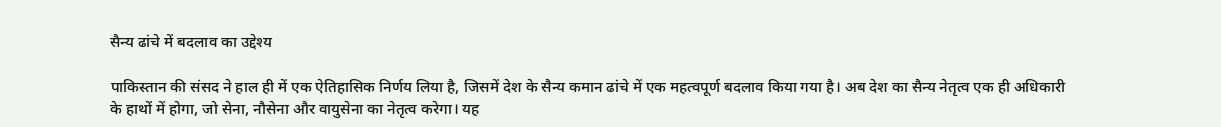सैन्य ढांचे में बदलाव का उद्देश्य

पाकिस्तान की संसद ने हाल ही में एक ऐतिहासिक निर्णय लिया है, जिसमें देश के सैन्य कमान ढांचे में एक महत्वपूर्ण बदलाव किया गया है। अब देश का सैन्य नेतृत्व एक ही अधिकारी के हाथों में होगा, जो सेना, नौसेना और वायुसेना का नेतृत्व करेगा। यह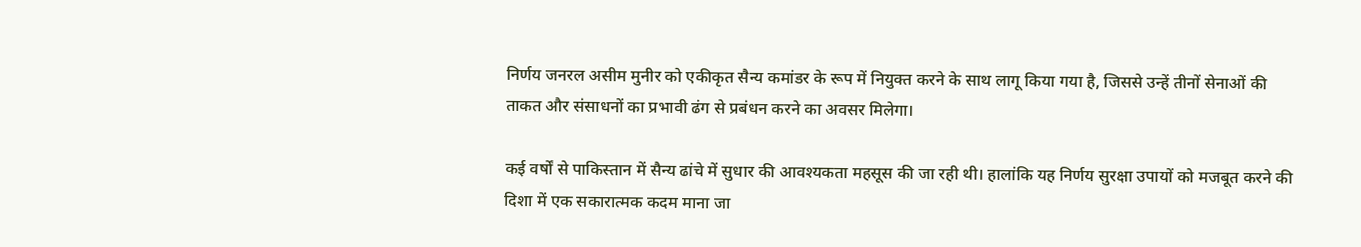निर्णय जनरल असीम मुनीर को एकीकृत सैन्य कमांडर के रूप में नियुक्त करने के साथ लागू किया गया है, जिससे उन्हें तीनों सेनाओं की ताकत और संसाधनों का प्रभावी ढंग से प्रबंधन करने का अवसर मिलेगा।

कई वर्षों से पाकिस्तान में सैन्य ढांचे में सुधार की आवश्यकता महसूस की जा रही थी। हालांकि यह निर्णय सुरक्षा उपायों को मजबूत करने की दिशा में एक सकारात्मक कदम माना जा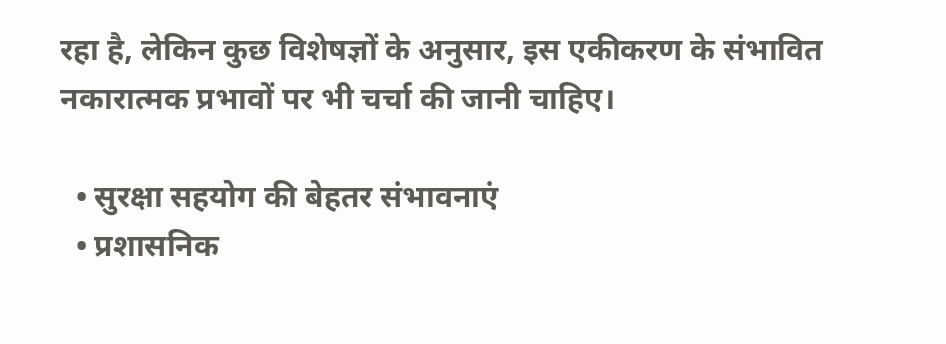रहा है, लेकिन कुछ विशेषज्ञों के अनुसार, इस एकीकरण के संभावित नकारात्मक प्रभावों पर भी चर्चा की जानी चाहिए।

  • सुरक्षा सहयोग की बेहतर संभावनाएं
  • प्रशासनिक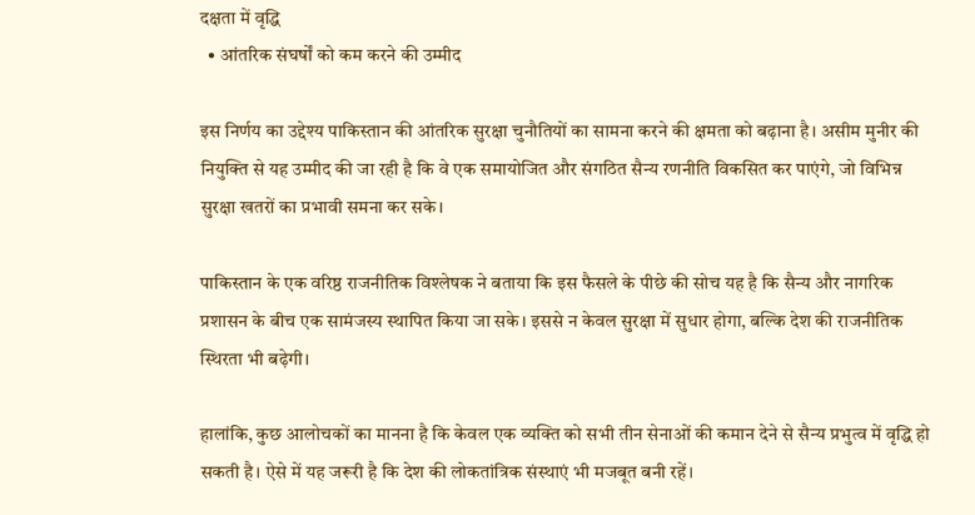दक्षता में वृद्धि
  • आंतरिक संघर्षों को कम करने की उम्मीद

इस निर्णय का उद्देश्य पाकिस्तान की आंतरिक सुरक्षा चुनौतियों का सामना करने की क्षमता को बढ़ाना है। असीम मुनीर की नियुक्ति से यह उम्मीद की जा रही है कि वे एक समायोजित और संगठित सैन्य रणनीति विकसित कर पाएंगे, जो विभिन्न सुरक्षा खतरों का प्रभावी समना कर सके।

पाकिस्तान के एक वरिष्ठ राजनीतिक विश्लेषक ने बताया कि इस फैसले के पीछे की सोच यह है कि सैन्य और नागरिक प्रशासन के बीच एक सामंजस्य स्थापित किया जा सके। इससे न केवल सुरक्षा में सुधार होगा, बल्कि देश की राजनीतिक स्थिरता भी बढ़ेगी।

हालांकि, कुछ आलोचकों का मानना है कि केवल एक व्यक्ति को सभी तीन सेनाओं की कमान देने से सैन्य प्रभुत्व में वृद्धि हो सकती है। ऐसे में यह जरूरी है कि देश की लोकतांत्रिक संस्थाएं भी मजबूत बनी रहें।